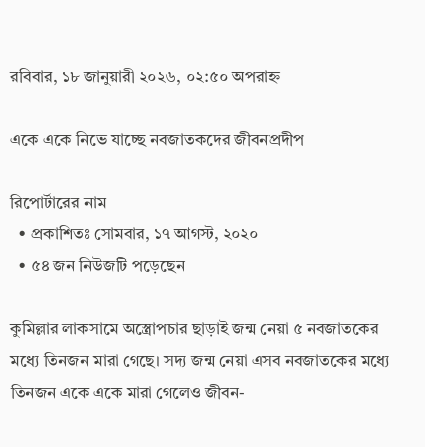রবিবার, ১৮ জানুয়ারী ২০২৬, ০২:৫০ অপরাহ্ন

একে একে নিভে যাচ্ছে নবজাতকদের জীবনপ্রদীপ

রিপোর্টারের নাম
  • প্রকাশিতঃ সোমবার, ১৭ আগস্ট, ২০২০
  • ৫৪ জন নিউজটি পড়েছেন

কুমিল্লার লাকসামে অস্ত্রোপচার ছাড়াই জন্ম নেয়া ৫ নবজাতকের মধ্যে তিনজন মারা গেছে। সদ্য জন্ম নেয়া এসব নবজাতকের মধ্যে তিনজন একে একে মারা গেলেও জীবন-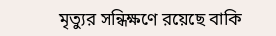মৃত্যুর সন্ধিক্ষণে রয়েছে বাকি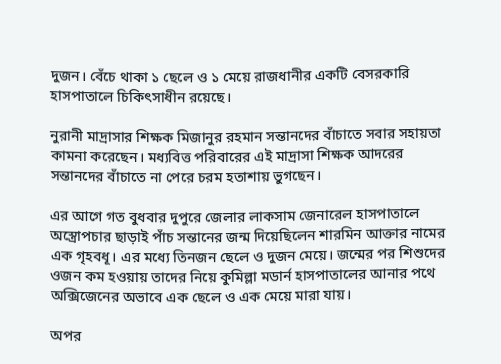দুজন। বেঁচে থাকা ১ ছেলে ও ১ মেয়ে রাজধানীর একটি বেসরকারি হাসপাতালে চিকিৎসাধীন রয়েছে।

নুরানী মাদ্রাসার শিক্ষক মিজানুর রহমান সন্তানদের বাঁচাতে সবার সহায়তা কামনা করেছেন। মধ্যবিত্ত পরিবারের এই মাদ্রাসা শিক্ষক আদরের সন্তানদের বাঁচাতে না পেরে চরম হতাশায় ভুগছেন।

এর আগে গত বুধবার দুপুরে জেলার লাকসাম জেনারেল হাসপাতালে অস্ত্রোপচার ছাড়াই পাঁচ সন্তানের জন্ম দিয়েছিলেন শারমিন আক্তার নামের এক গৃহবধূ। এর মধ্যে তিনজন ছেলে ও দুজন মেয়ে। জন্মের পর শিশুদের ওজন কম হওয়ায় তাদের নিয়ে কুমিল্লা মডার্ন হাসপাতালের আনার পথে অক্সিজেনের অভাবে এক ছেলে ও এক মেয়ে মারা যায়।

অপর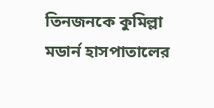তিনজনকে কুমিল্লা মডার্ন হাসপাতালের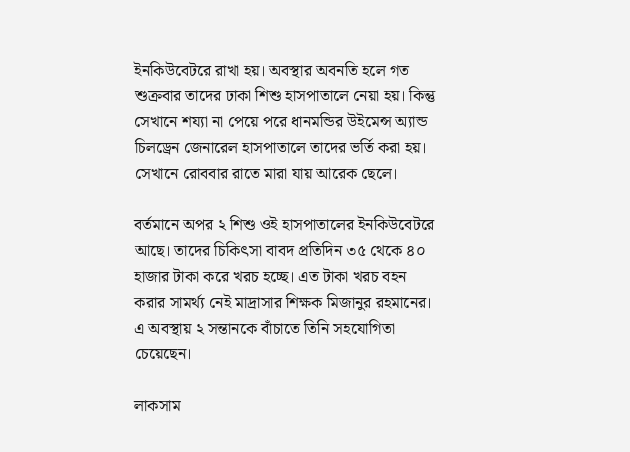ইনকিউবেটরে রাখা হয়। অবস্থার অবনতি হলে গত শুক্রবার তাদের ঢাকা শিশু হাসপাতালে নেয়া হয়। কিন্তু সেখানে শয্যা না পেয়ে পরে ধানমন্ডির উইমেন্স অ্যান্ড চিলড্রেন জেনারেল হাসপাতালে তাদের ভর্তি করা হয়। সেখানে রোববার রাতে মারা যায় আরেক ছেলে।

বর্তমানে অপর ২ শিশু ওই হাসপাতালের ইনকিউবেটরে আছে। তাদের চিকিৎসা বাবদ প্রতিদিন ৩৫ থেকে ৪০ হাজার টাকা করে খরচ হচ্ছে। এত টাকা খরচ বহন করার সামর্থ্য নেই মাদ্রাসার শিক্ষক মিজানুর রহমানের। এ অবস্থায় ২ সন্তানকে বাঁচাতে তিনি সহযোগিতা চেয়েছেন।

লাকসাম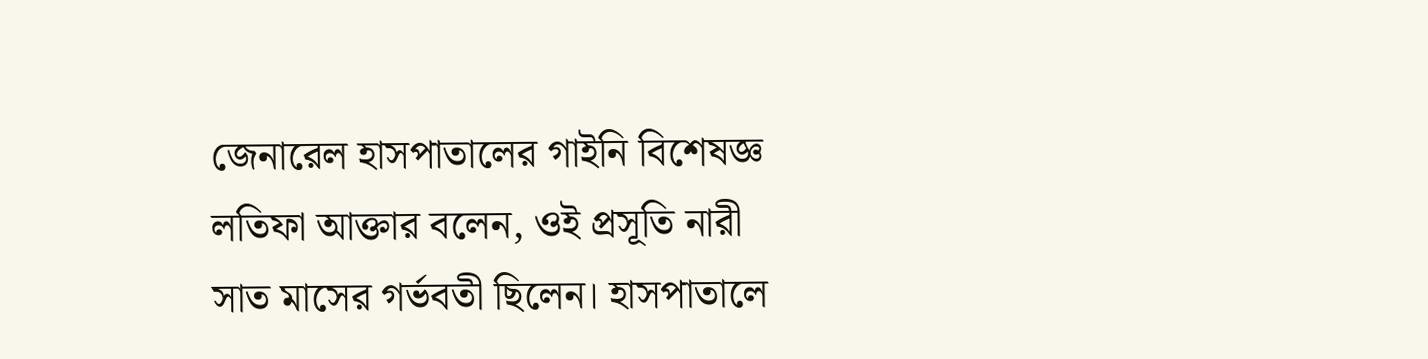জেনারেল হাসপাতালের গাইনি বিশেষজ্ঞ লতিফা আক্তার বলেন, ওই প্রসূতি নারী সাত মাসের গর্ভবতী ছিলেন। হাসপাতালে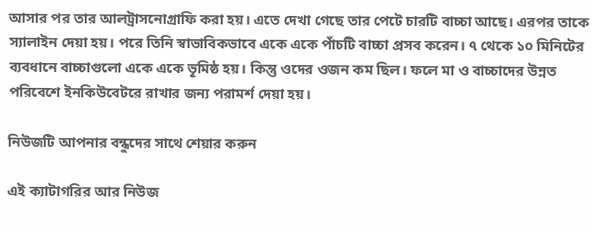আসার পর তার আলট্রাসনোগ্রাফি করা হয়। এতে দেখা গেছে তার পেটে চারটি বাচ্চা আছে। এরপর তাকে স্যালাইন দেয়া হয়। পরে তিনি স্বাভাবিকভাবে একে একে পাঁচটি বাচ্চা প্রসব করেন। ৭ থেকে ১০ মিনিটের ব্যবধানে বাচ্চাগুলো একে একে ভূমিষ্ঠ হয়। কিন্তু ওদের ওজন কম ছিল। ফলে মা ও বাচ্চাদের উন্নত পরিবেশে ইনকিউবেটরে রাখার জন্য পরামর্শ দেয়া হয়।

নিউজটি আপনার বন্ধুদের সাথে শেয়ার করুন

এই ক্যাটাগরির আর নিউজ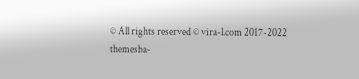© All rights reserved © vira-l.com 2017-2022
themesba-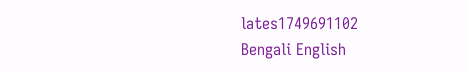lates1749691102
Bengali English